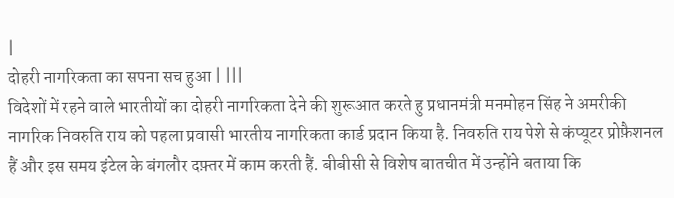|
दोहरी नागरिकता का सपना सच हुआ | |||
विदेशों में रहने वाले भारतीयों का दोहरी नागरिकता देने की शुरूआत करते हु प्रधानमंत्री मनमोहन सिंह ने अमरीकी नागरिक निवरुति राय को पहला प्रवासी भारतीय नागरिकता कार्ड प्रदान किया है. निवरुति राय पेशे से कंप्यूटर प्रोफ़ैशनल हैं और इस समय इंटेल के बंगलौर दफ़्तर में काम करती हैं. बीबीसी से विशेष बातचीत में उन्होंने बताया कि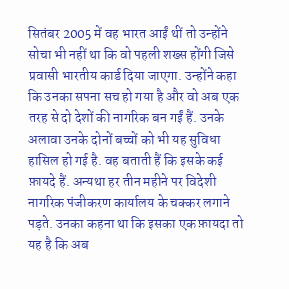सितंबर 2005 में वह भारत आईं थीं तो उन्होंने सोचा भी नहीं था कि वो पहली शख्स होंगी जिसे प्रवासी भारतीय कार्ड दिया जाएगा. उन्होंने कहा कि उनका सपना सच हो गया है और वो अब एक तरह से दो देशों की नागरिक बन गईं हैं. उनके अलावा उनके दोनों बच्चों को भी यह सुविधा हासिल हो गई है. वह बताती हैं कि इसके कई फ़ायदे हैं. अन्यथा हर तीन महीने पर विदेशी नागरिक पंजीकरण कार्यालय के चक्कर लगाने पड़ते. उनका कहना था कि इसका एक फ़ायदा तो यह है कि अब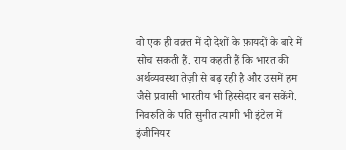वो एक ही वक़्त में दो देशों के फ़ायदों के बारे में सोच सकती हैं. राय कहती हैं कि भारत की अर्थव्यवस्था तेज़ी से बढ़ रही है और उसमें हम जैसे प्रवासी भारतीय भी हिस्सेदार बन सकेंगे. निवरुति के पति सुनीत त्यागी भी इंटेल में इंजीनियर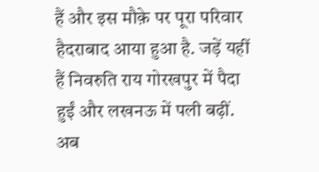हैं और इस मौक़े पर पूरा परिवार हैदराबाद आया हुआ है. जड़ें यहीं हैं निवरुति राय गोरखपुर में पैदा हुईं और लखनऊ में पली बढ़ीं. अब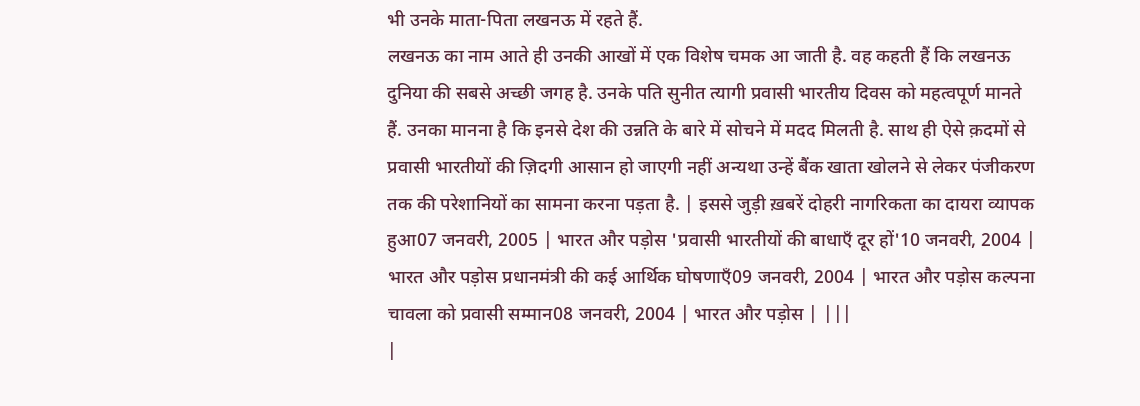भी उनके माता-पिता लखनऊ में रहते हैं.
लखनऊ का नाम आते ही उनकी आखों में एक विशेष चमक आ जाती है. वह कहती हैं कि लखनऊ दुनिया की सबसे अच्छी जगह है. उनके पति सुनीत त्यागी प्रवासी भारतीय दिवस को महत्वपूर्ण मानते हैं. उनका मानना है कि इनसे देश की उन्नति के बारे में सोचने में मदद मिलती है. साथ ही ऐसे क़दमों से प्रवासी भारतीयों की ज़िदगी आसान हो जाएगी नहीं अन्यथा उन्हें बैंक खाता खोलने से लेकर पंजीकरण तक की परेशानियों का सामना करना पड़ता है. | इससे जुड़ी ख़बरें दोहरी नागरिकता का दायरा व्यापक हुआ07 जनवरी, 2005 | भारत और पड़ोस 'प्रवासी भारतीयों की बाधाएँ दूर हों'10 जनवरी, 2004 | भारत और पड़ोस प्रधानमंत्री की कई आर्थिक घोषणाएँ09 जनवरी, 2004 | भारत और पड़ोस कल्पना चावला को प्रवासी सम्मान08 जनवरी, 2004 | भारत और पड़ोस | |||
|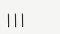|||